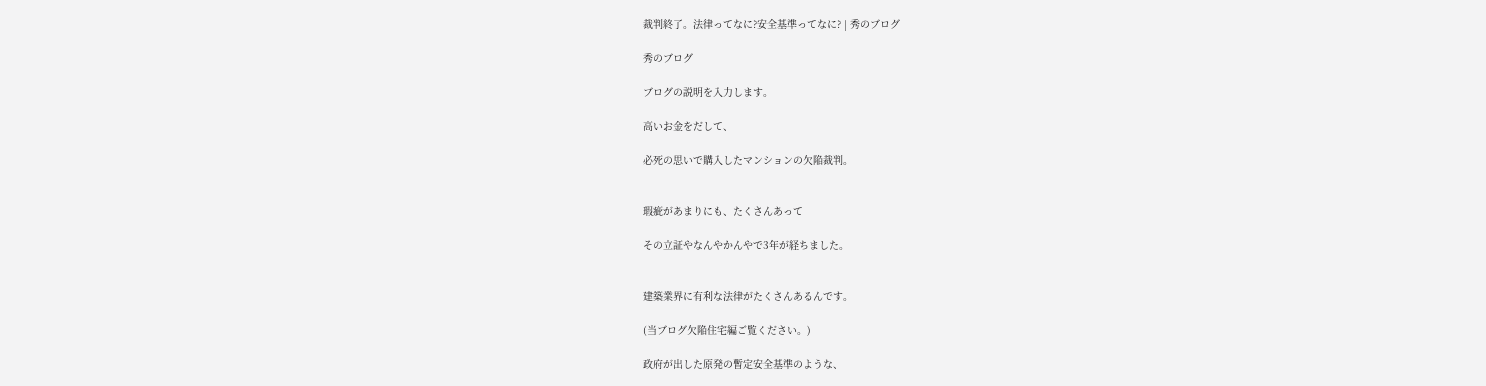裁判終了。法律ってなに?安全基準ってなに? | 秀のブログ

秀のブログ

ブログの説明を入力します。

高いお金をだして、

必死の思いで購入したマンションの欠陥裁判。


瑕疵があまりにも、たくさんあって

その立証やなんやかんやで3年が経ちました。


建築業界に有利な法律がたくさんあるんです。

(当ブログ欠陥住宅編ご覧ください。)

政府が出した原発の暫定安全基準のような、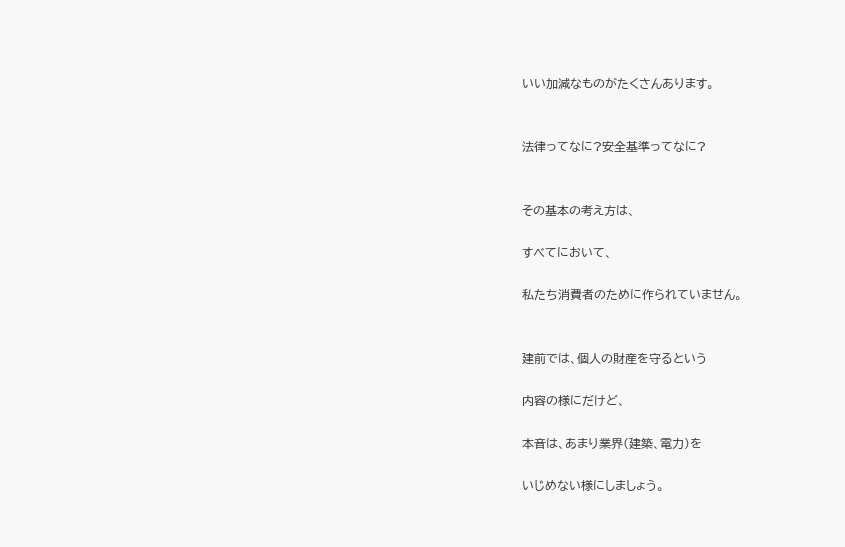いい加減なものがたくさんあります。


法律ってなに?安全基準ってなに?


その基本の考え方は、

すべてにおいて、

私たち消費者のために作られていません。


建前では、個人の財産を守るという

内容の様にだけど、

本音は、あまり業界(建築、電力)を

いじめない様にしましょう。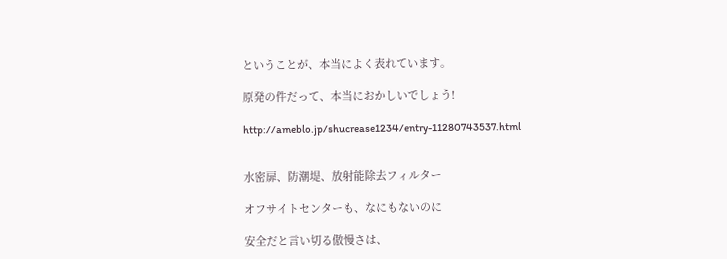ということが、本当によく表れています。

原発の件だって、本当におかしいでしょう!

http://ameblo.jp/shucrease1234/entry-11280743537.html


水密扉、防潮堤、放射能除去フィルター

オフサイトセンターも、なにもないのに

安全だと言い切る傲慢さは、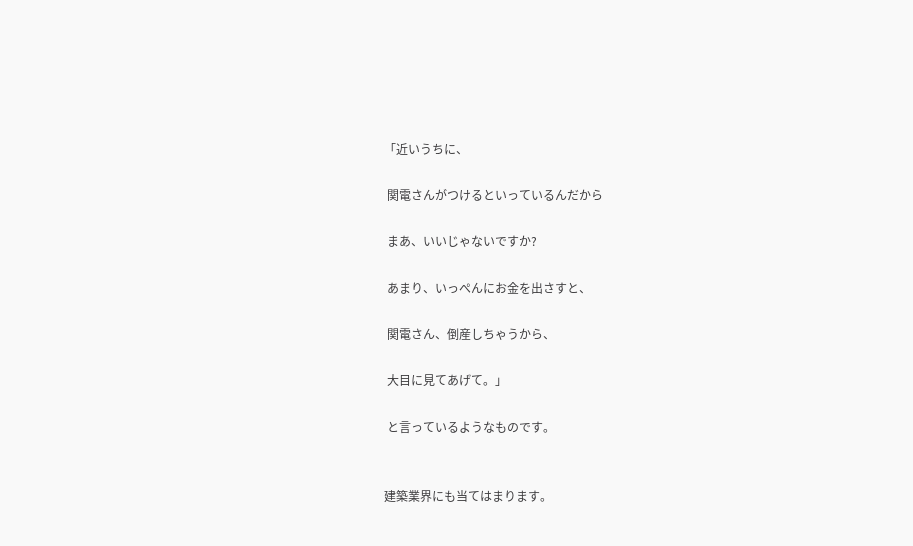「近いうちに、

 関電さんがつけるといっているんだから

 まあ、いいじゃないですか?

 あまり、いっぺんにお金を出さすと、

 関電さん、倒産しちゃうから、

 大目に見てあげて。」

 と言っているようなものです。


建築業界にも当てはまります。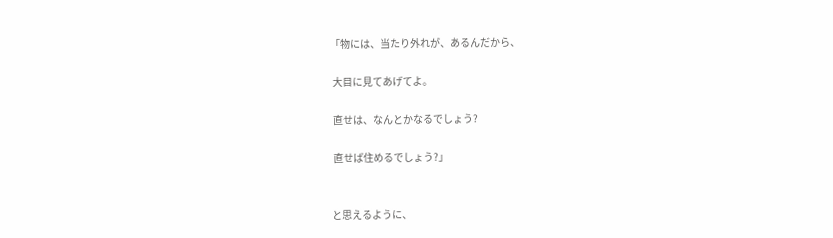「物には、当たり外れが、あるんだから、

 大目に見てあげてよ。

 直せは、なんとかなるでしょう?

 直せば住めるでしょう?」


と思えるように、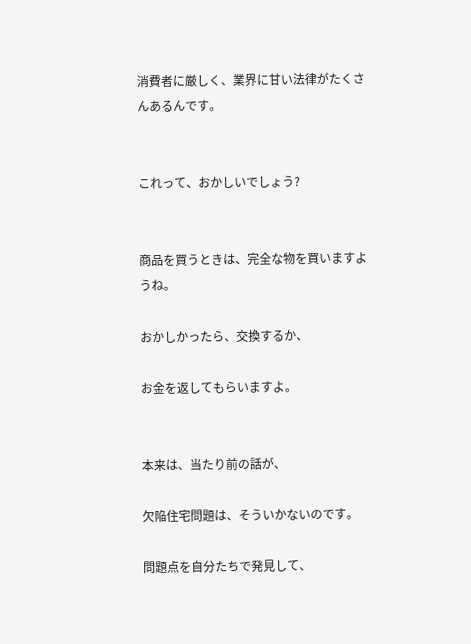消費者に厳しく、業界に甘い法律がたくさんあるんです。


これって、おかしいでしょう?


商品を買うときは、完全な物を買いますようね。

おかしかったら、交換するか、

お金を返してもらいますよ。


本来は、当たり前の話が、

欠陥住宅問題は、そういかないのです。

問題点を自分たちで発見して、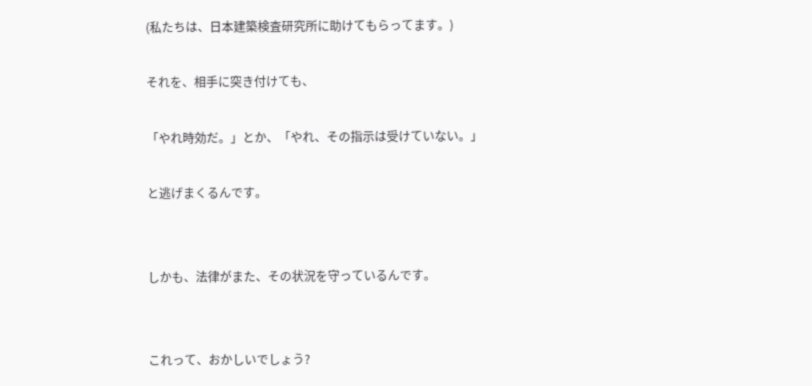(私たちは、日本建築検査研究所に助けてもらってます。)

それを、相手に突き付けても、

「やれ時効だ。」とか、「やれ、その指示は受けていない。」

と逃げまくるんです。


しかも、法律がまた、その状況を守っているんです。


これって、おかしいでしょう?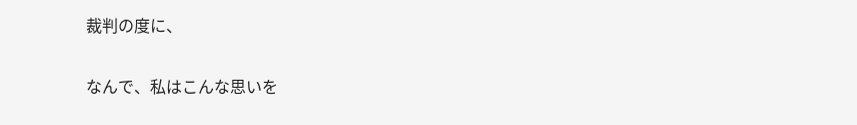裁判の度に、

なんで、私はこんな思いを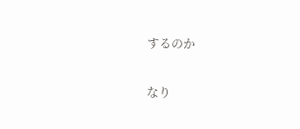するのか

なり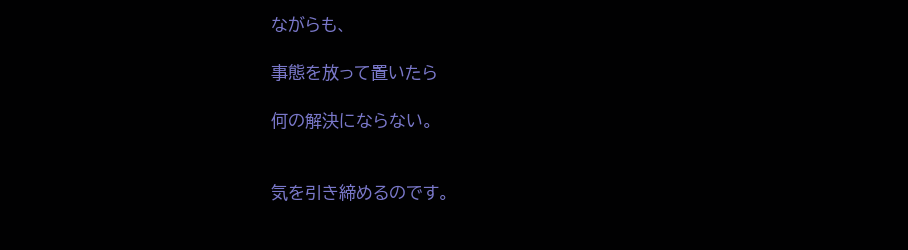ながらも、

事態を放って置いたら

何の解決にならない。


気を引き締めるのです。